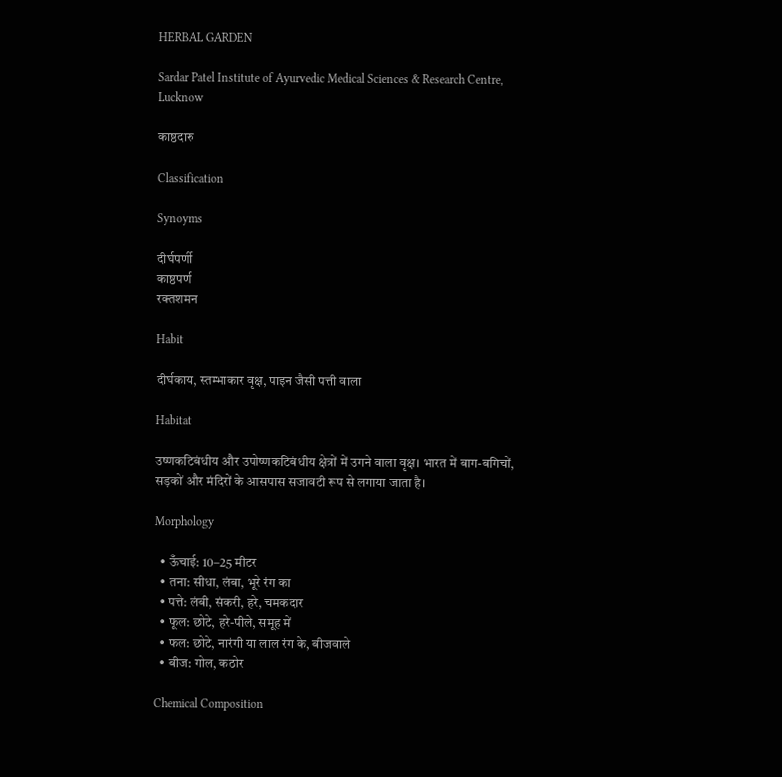HERBAL GARDEN

Sardar Patel Institute of Ayurvedic Medical Sciences & Research Centre, Lucknow

काष्ठदारु

Classification

Synoyms

दीर्घपर्णी
काष्ठपर्ण
रक्तशमन

Habit

दीर्घकाय, स्तम्भाकार वृक्ष, पाइन जैसी पत्ती वाला

Habitat

उष्णकटिबंधीय और उपोष्णकटिबंधीय क्षेत्रों में उगने वाला वृक्ष। भारत में बाग-बगिचों, सड़कों और मंदिरों के आसपास सजावटी रूप से लगाया जाता है।

Morphology

  • ऊँचाई: 10–25 मीटर
  • तना: सीधा, लंबा, भूरे रंग का
  • पत्ते: लंबी, संकरी, हरे, चमकदार
  • फूल: छोटे, हरे-पीले, समूह में
  • फल: छोटे, नारंगी या लाल रंग के, बीजवाले
  • बीज: गोल, कठोर

Chemical Composition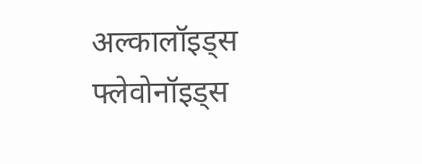अल्कालॉइड्स
फ्लेवोनॉइड्स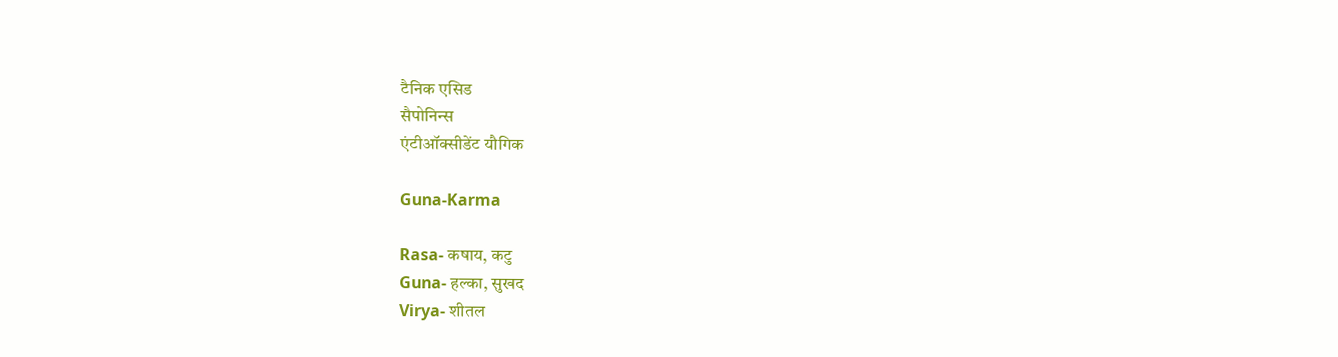टैनिक एसिड
सैपोनिन्स
एंटीऑक्सीडेंट यौगिक

Guna-Karma

Rasa- कषाय, कटु
Guna- हल्का, सुखद
Virya- शीतल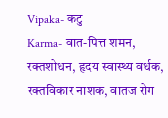Vipaka- कटु
Karma- वात-पित्त शमन, रक्तशोधन, हृदय स्वास्थ्य वर्धक, रक्तविकार नाशक, वातज रोग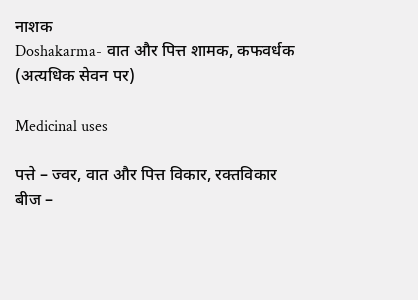नाशक
Doshakarma- वात और पित्त शामक, कफवर्धक (अत्यधिक सेवन पर)

Medicinal uses

पत्ते – ज्वर, वात और पित्त विकार, रक्तविकार
बीज –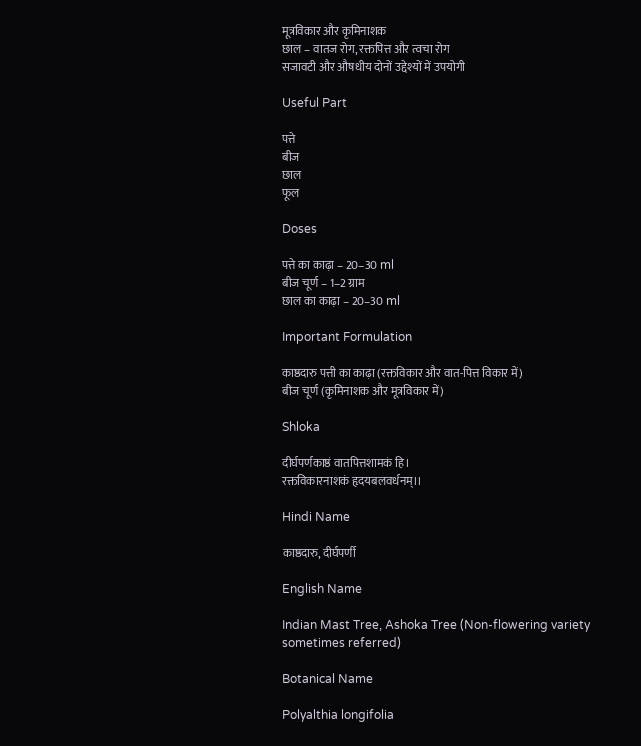मूत्रविकार और कृमिनाशक
छाल – वातज रोग, रक्तपित्त और त्वचा रोग
सजावटी और औषधीय दोनों उद्देश्यों में उपयोगी

Useful Part

पत्ते
बीज
छाल
फूल

Doses

पत्ते का काढ़ा – 20–30 ml
बीज चूर्ण – 1–2 ग्राम
छाल का काढ़ा – 20–30 ml

Important Formulation

काष्ठदारु पत्ती का काढ़ा (रक्तविकार और वात-पित्त विकार में)
बीज चूर्ण (कृमिनाशक और मूत्रविकार में)

Shloka

दीर्घपर्णकाष्ठं वातपित्तशामकं हि।
रक्तविकारनाशकं हृदयबलवर्धनम्।।

Hindi Name

काष्ठदारु, दीर्घपर्णी

English Name

Indian Mast Tree, Ashoka Tree (Non-flowering variety sometimes referred)

Botanical Name

Polyalthia longifolia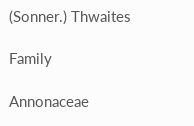(Sonner.) Thwaites

Family

Annonaceae